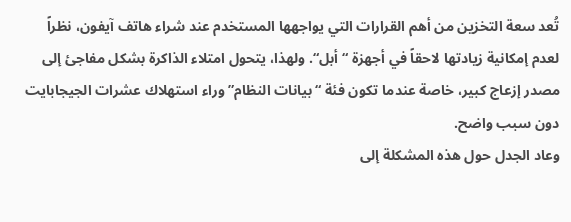تُعد سعة التخزين من أهم القرارات التي يواجهها المستخدم عند شراء هاتف آيفون، نظراً لعدم إمكانية زيادتها لاحقاً في أجهزة “أبل“. ولهذا، يتحول امتلاء الذاكرة بشكل مفاجئ إلى مصدر إزعاج كبير، خاصة عندما تكون فئة “بيانات النظام” وراء استهلاك عشرات الجيجابايت دون سبب واضح.
وعاد الجدل حول هذه المشكلة إلى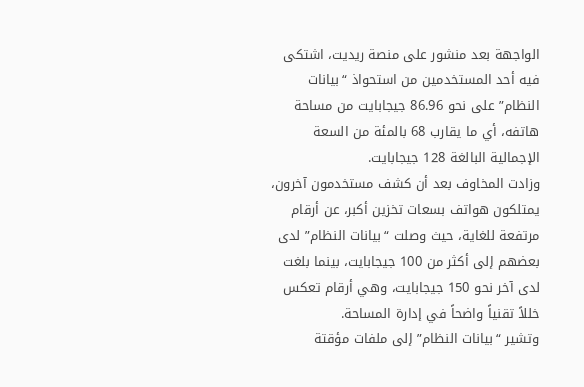الواجهة بعد منشور على منصة ريديت، اشتكى فيه أحد المستخدمين من استحواذ “بيانات النظام” على نحو 86.96 جيجابايت من مساحة هاتفه، أي ما يقارب 68 بالمئة من السعة الإجمالية البالغة 128 جيجابايت.
وزادت المخاوف بعد أن كشف مستخدمون آخرون، يمتلكون هواتف بسعات تخزين أكبر، عن أرقام مرتفعة للغاية، حيث وصلت “بيانات النظام” لدى بعضهم إلى أكثر من 100 جيجابايت، بينما بلغت لدى آخر نحو 150 جيجابايت، وهي أرقام تعكس خللاً تقنياً واضحاً في إدارة المساحة.
وتشير “بيانات النظام” إلى ملفات مؤقتة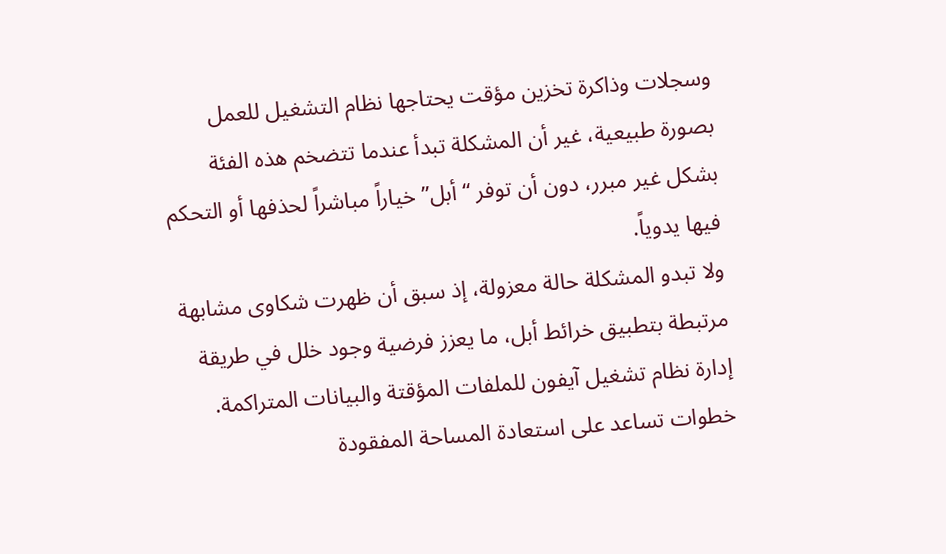وسجلات وذاكرة تخزين مؤقت يحتاجها نظام التشغيل للعمل بصورة طبيعية، غير أن المشكلة تبدأ عندما تتضخم هذه الفئة بشكل غير مبرر، دون أن توفر “أبل” خياراً مباشراً لحذفها أو التحكم فيها يدوياً.
ولا تبدو المشكلة حالة معزولة، إذ سبق أن ظهرت شكاوى مشابهة مرتبطة بتطبيق خرائط أبل، ما يعزز فرضية وجود خلل في طريقة إدارة نظام تشغيل آيفون للملفات المؤقتة والبيانات المتراكمة.
خطوات تساعد على استعادة المساحة المفقودة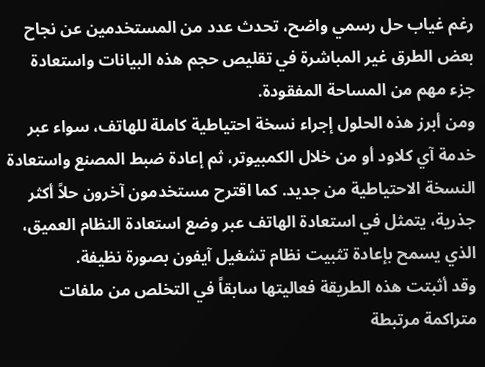رغم غياب حل رسمي واضح، تحدث عدد من المستخدمين عن نجاح بعض الطرق غير المباشرة في تقليص حجم هذه البيانات واستعادة جزء مهم من المساحة المفقودة.
ومن أبرز هذه الحلول إجراء نسخة احتياطية كاملة للهاتف، سواء عبر خدمة آي كلاود أو من خلال الكمبيوتر، ثم إعادة ضبط المصنع واستعادة النسخة الاحتياطية من جديد. كما اقترح مستخدمون آخرون حلاً أكثر جذرية، يتمثل في استعادة الهاتف عبر وضع استعادة النظام العميق، الذي يسمح بإعادة تثبيت نظام تشغيل آيفون بصورة نظيفة.
وقد أثبتت هذه الطريقة فعاليتها سابقاً في التخلص من ملفات متراكمة مرتبطة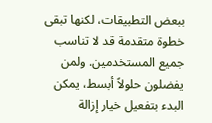ببعض التطبيقات، لكنها تبقى خطوة متقدمة قد لا تناسب جميع المستخدمين. ولمن يفضلون حلولاً أبسط، يمكن البدء بتفعيل خيار إزالة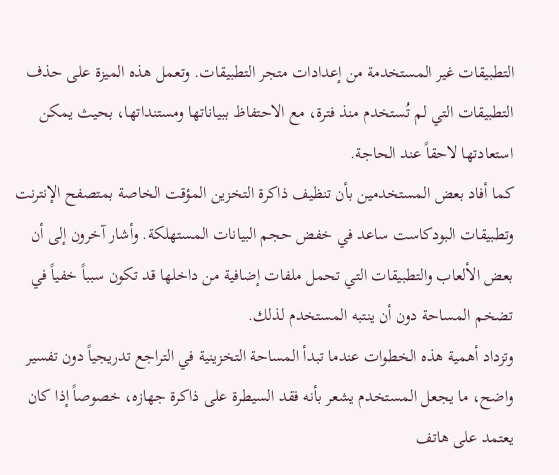التطبيقات غير المستخدمة من إعدادات متجر التطبيقات. وتعمل هذه الميزة على حذف التطبيقات التي لم تُستخدم منذ فترة، مع الاحتفاظ ببياناتها ومستنداتها، بحيث يمكن استعادتها لاحقاً عند الحاجة.
كما أفاد بعض المستخدمين بأن تنظيف ذاكرة التخزين المؤقت الخاصة بمتصفح الإنترنت وتطبيقات البودكاست ساعد في خفض حجم البيانات المستهلكة. وأشار آخرون إلى أن بعض الألعاب والتطبيقات التي تحمل ملفات إضافية من داخلها قد تكون سبباً خفياً في تضخم المساحة دون أن ينتبه المستخدم لذلك.
وتزداد أهمية هذه الخطوات عندما تبدأ المساحة التخزينية في التراجع تدريجياً دون تفسير واضح، ما يجعل المستخدم يشعر بأنه فقد السيطرة على ذاكرة جهازه، خصوصاً إذا كان يعتمد على هاتف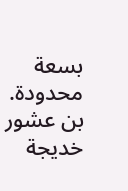بسعة محدودة.
بن عشور خديجة